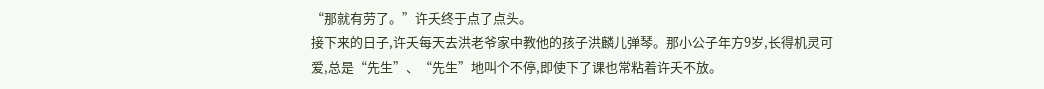“那就有劳了。”许夭终于点了点头。
接下来的日子,许夭每天去洪老爷家中教他的孩子洪麟儿弹琴。那小公子年方9岁,长得机灵可爱,总是“先生”、“先生”地叫个不停,即使下了课也常粘着许夭不放。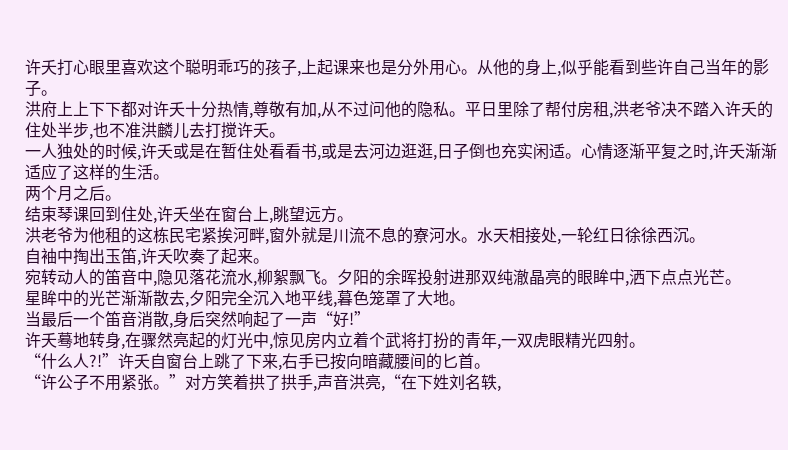许夭打心眼里喜欢这个聪明乖巧的孩子,上起课来也是分外用心。从他的身上,似乎能看到些许自己当年的影子。
洪府上上下下都对许夭十分热情,尊敬有加,从不过问他的隐私。平日里除了帮付房租,洪老爷决不踏入许夭的住处半步,也不准洪麟儿去打搅许夭。
一人独处的时候,许夭或是在暂住处看看书,或是去河边逛逛,日子倒也充实闲适。心情逐渐平复之时,许夭渐渐适应了这样的生活。
两个月之后。
结束琴课回到住处,许夭坐在窗台上,眺望远方。
洪老爷为他租的这栋民宅紧挨河畔,窗外就是川流不息的寮河水。水天相接处,一轮红日徐徐西沉。
自袖中掏出玉笛,许夭吹奏了起来。
宛转动人的笛音中,隐见落花流水,柳絮飘飞。夕阳的余晖投射进那双纯澈晶亮的眼眸中,洒下点点光芒。
星眸中的光芒渐渐散去,夕阳完全沉入地平线,暮色笼罩了大地。
当最后一个笛音消散,身后突然响起了一声“好!”
许夭蓦地转身,在骤然亮起的灯光中,惊见房内立着个武将打扮的青年,一双虎眼精光四射。
“什么人?!”许夭自窗台上跳了下来,右手已按向暗藏腰间的匕首。
“许公子不用紧张。”对方笑着拱了拱手,声音洪亮,“在下姓刘名轶,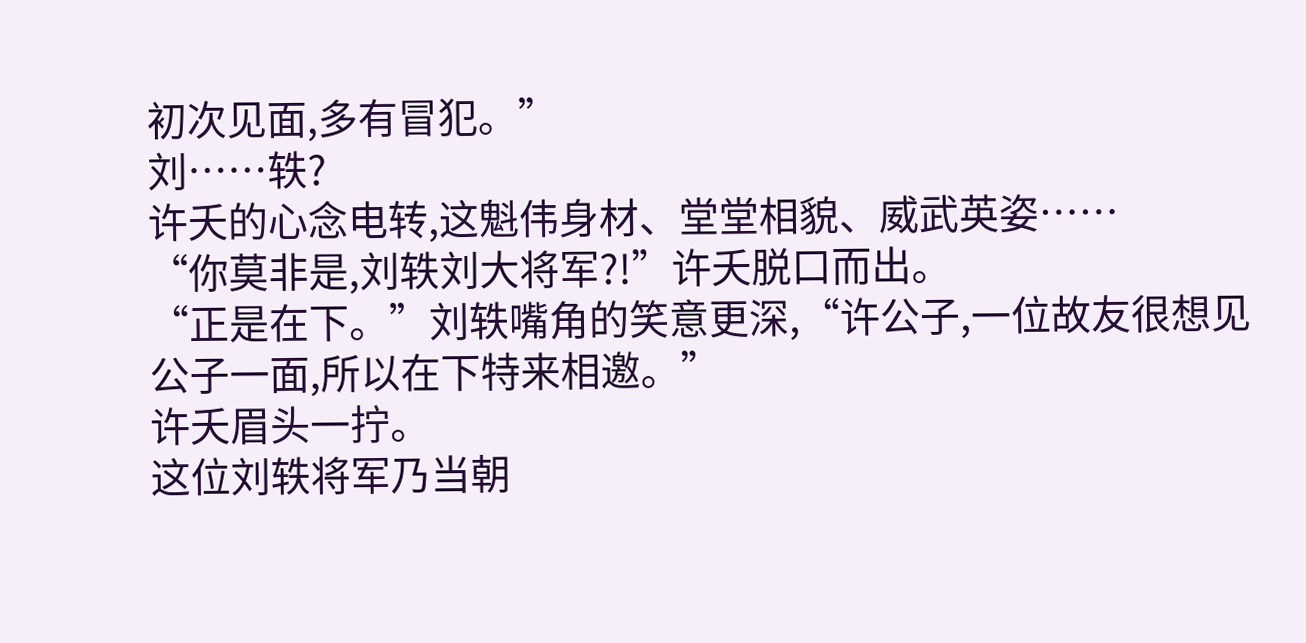初次见面,多有冒犯。”
刘……轶?
许夭的心念电转,这魁伟身材、堂堂相貌、威武英姿……
“你莫非是,刘轶刘大将军?!”许夭脱口而出。
“正是在下。”刘轶嘴角的笑意更深,“许公子,一位故友很想见公子一面,所以在下特来相邀。”
许夭眉头一拧。
这位刘轶将军乃当朝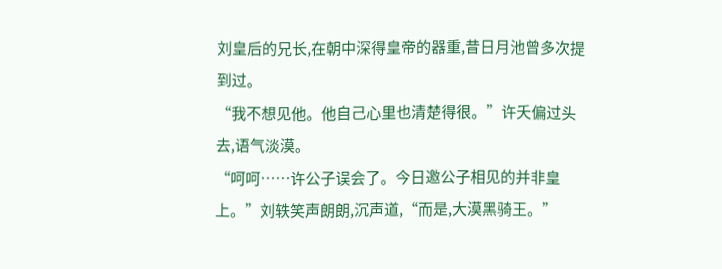刘皇后的兄长,在朝中深得皇帝的器重,昔日月池曾多次提到过。
“我不想见他。他自己心里也清楚得很。”许夭偏过头去,语气淡漠。
“呵呵……许公子误会了。今日邀公子相见的并非皇上。”刘轶笑声朗朗,沉声道,“而是,大漠黑骑王。”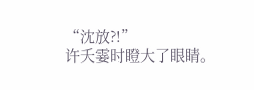“沈放?!”
许夭霎时瞪大了眼睛。